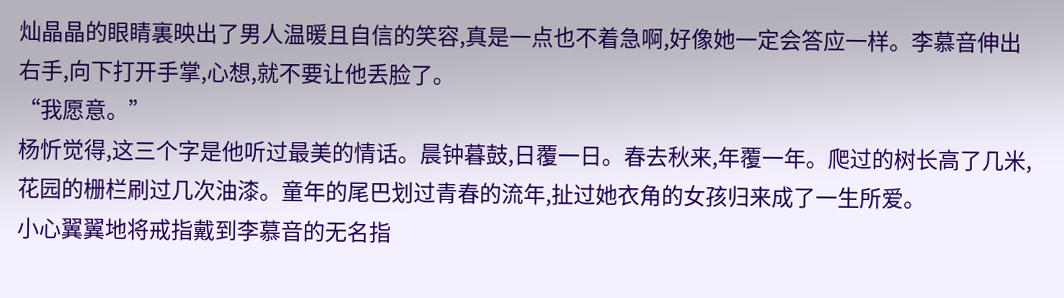灿晶晶的眼睛裏映出了男人温暖且自信的笑容,真是一点也不着急啊,好像她一定会答应一样。李慕音伸出右手,向下打开手掌,心想,就不要让他丢脸了。
“我愿意。”
杨忻觉得,这三个字是他听过最美的情话。晨钟暮鼓,日覆一日。春去秋来,年覆一年。爬过的树长高了几米,花园的栅栏刷过几次油漆。童年的尾巴划过青春的流年,扯过她衣角的女孩归来成了一生所爱。
小心翼翼地将戒指戴到李慕音的无名指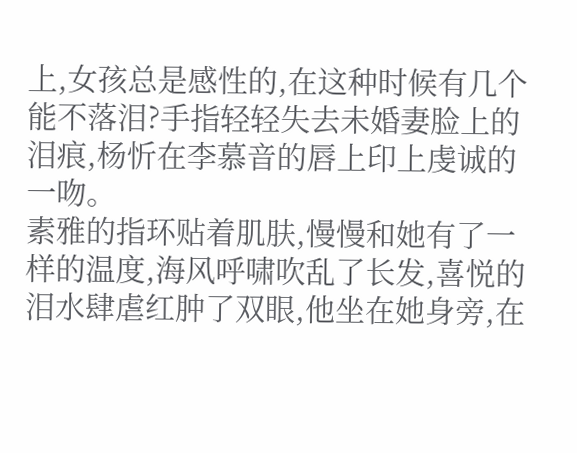上,女孩总是感性的,在这种时候有几个能不落泪?手指轻轻失去未婚妻脸上的泪痕,杨忻在李慕音的唇上印上虔诚的一吻。
素雅的指环贴着肌肤,慢慢和她有了一样的温度,海风呼啸吹乱了长发,喜悦的泪水肆虐红肿了双眼,他坐在她身旁,在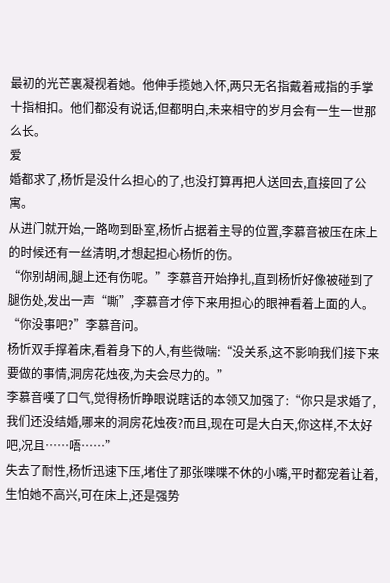最初的光芒裏凝视着她。他伸手揽她入怀,两只无名指戴着戒指的手掌十指相扣。他们都没有说话,但都明白,未来相守的岁月会有一生一世那么长。
爱
婚都求了,杨忻是没什么担心的了,也没打算再把人送回去,直接回了公寓。
从进门就开始,一路吻到卧室,杨忻占据着主导的位置,李慕音被压在床上的时候还有一丝清明,才想起担心杨忻的伤。
“你别胡闹,腿上还有伤呢。”李慕音开始挣扎,直到杨忻好像被碰到了腿伤处,发出一声“嘶”,李慕音才停下来用担心的眼神看着上面的人。
“你没事吧?”李慕音问。
杨忻双手撑着床,看着身下的人,有些微喘:“没关系,这不影响我们接下来要做的事情,洞房花烛夜,为夫会尽力的。”
李慕音嘆了口气,觉得杨忻睁眼说瞎话的本领又加强了:“你只是求婚了,我们还没结婚,哪来的洞房花烛夜?而且,现在可是大白天,你这样,不太好吧,况且……唔……”
失去了耐性,杨忻迅速下压,堵住了那张喋喋不休的小嘴,平时都宠着让着,生怕她不高兴,可在床上,还是强势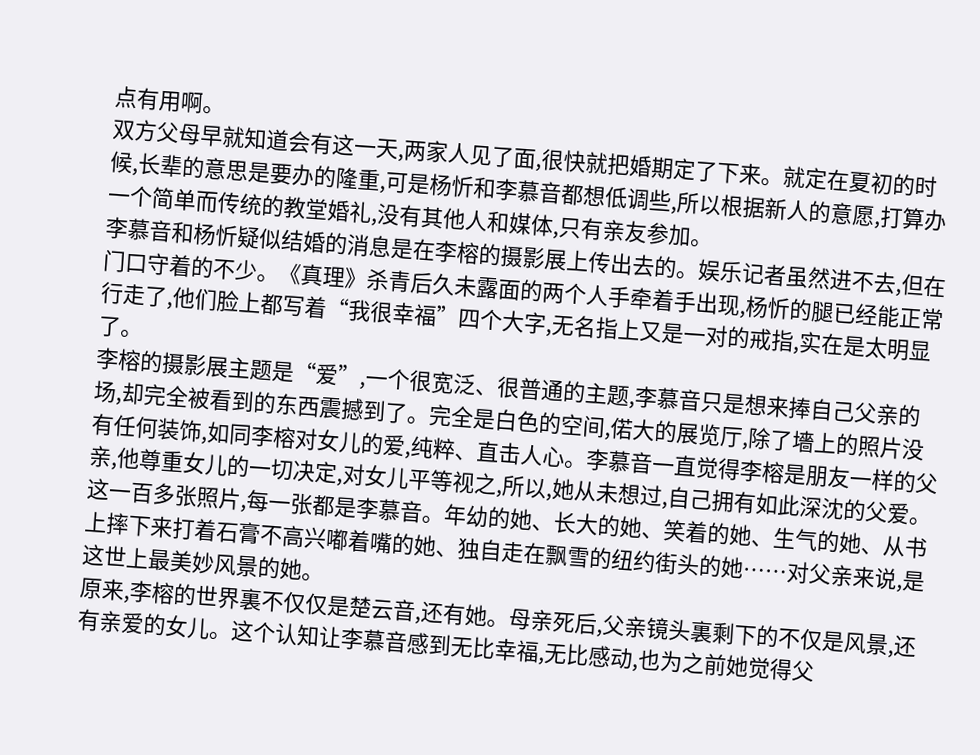点有用啊。
双方父母早就知道会有这一天,两家人见了面,很快就把婚期定了下来。就定在夏初的时候,长辈的意思是要办的隆重,可是杨忻和李慕音都想低调些,所以根据新人的意愿,打算办一个简单而传统的教堂婚礼,没有其他人和媒体,只有亲友参加。
李慕音和杨忻疑似结婚的消息是在李榕的摄影展上传出去的。娱乐记者虽然进不去,但在门口守着的不少。《真理》杀青后久未露面的两个人手牵着手出现,杨忻的腿已经能正常行走了,他们脸上都写着“我很幸福”四个大字,无名指上又是一对的戒指,实在是太明显了。
李榕的摄影展主题是“爱”,一个很宽泛、很普通的主题,李慕音只是想来捧自己父亲的场,却完全被看到的东西震撼到了。完全是白色的空间,偌大的展览厅,除了墻上的照片没有任何装饰,如同李榕对女儿的爱,纯粹、直击人心。李慕音一直觉得李榕是朋友一样的父亲,他尊重女儿的一切决定,对女儿平等视之,所以,她从未想过,自己拥有如此深沈的父爱。
这一百多张照片,每一张都是李慕音。年幼的她、长大的她、笑着的她、生气的她、从书上摔下来打着石膏不高兴嘟着嘴的她、独自走在飘雪的纽约街头的她……对父亲来说,是这世上最美妙风景的她。
原来,李榕的世界裏不仅仅是楚云音,还有她。母亲死后,父亲镜头裏剩下的不仅是风景,还有亲爱的女儿。这个认知让李慕音感到无比幸福,无比感动,也为之前她觉得父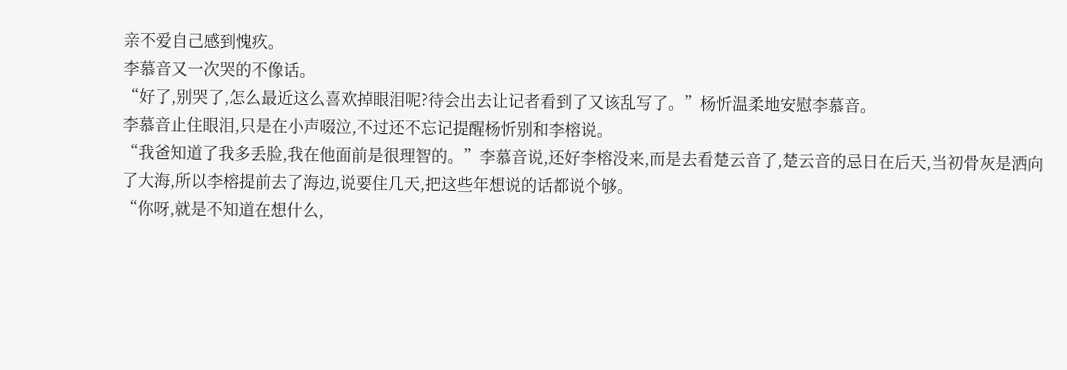亲不爱自己感到愧疚。
李慕音又一次哭的不像话。
“好了,别哭了,怎么最近这么喜欢掉眼泪呢?待会出去让记者看到了又该乱写了。”杨忻温柔地安慰李慕音。
李慕音止住眼泪,只是在小声啜泣,不过还不忘记提醒杨忻别和李榕说。
“我爸知道了我多丢脸,我在他面前是很理智的。”李慕音说,还好李榕没来,而是去看楚云音了,楚云音的忌日在后天,当初骨灰是洒向了大海,所以李榕提前去了海边,说要住几天,把这些年想说的话都说个够。
“你呀,就是不知道在想什么,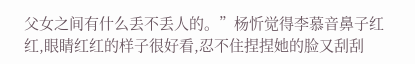父女之间有什么丢不丢人的。”杨忻觉得李慕音鼻子红红,眼睛红红的样子很好看,忍不住捏捏她的脸又刮刮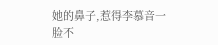她的鼻子,惹得李慕音一脸不